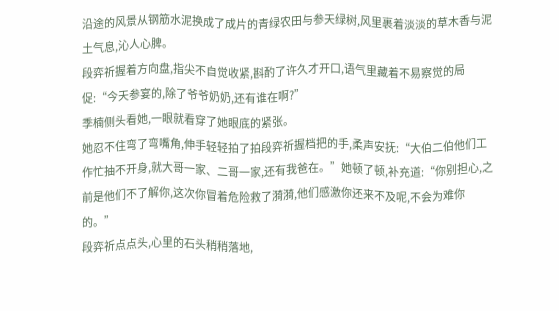沿途的风景从钢筋水泥换成了成片的青绿农田与参天绿树,风里裹着淡淡的草木香与泥土气息,沁人心脾。
段弈祈握着方向盘,指尖不自觉收紧,斟酌了许久才开口,语气里藏着不易察觉的局促:“今天参宴的,除了爷爷奶奶,还有谁在啊?”
季楠侧头看她,一眼就看穿了她眼底的紧张。
她忍不住弯了弯嘴角,伸手轻轻拍了拍段弈祈握档把的手,柔声安抚:“大伯二伯他们工作忙抽不开身,就大哥一家、二哥一家,还有我爸在。”她顿了顿,补充道:“你别担心,之前是他们不了解你,这次你冒着危险救了漪漪,他们感激你还来不及呢,不会为难你的。”
段弈祈点点头,心里的石头稍稍落地,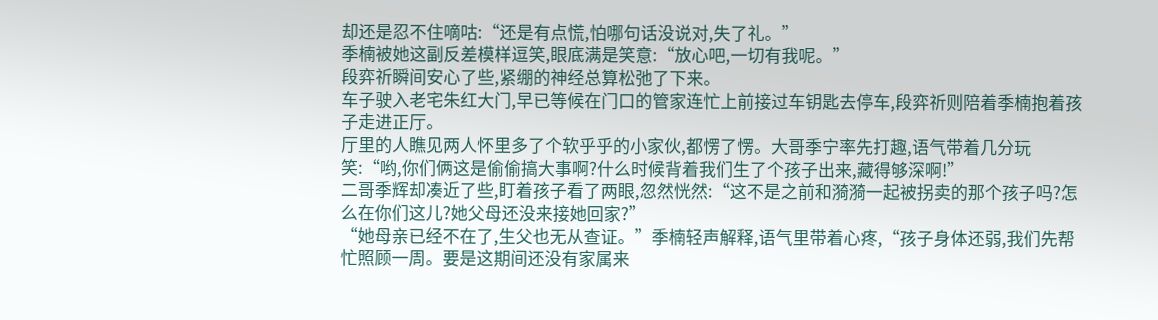却还是忍不住嘀咕:“还是有点慌,怕哪句话没说对,失了礼。”
季楠被她这副反差模样逗笑,眼底满是笑意:“放心吧,一切有我呢。”
段弈祈瞬间安心了些,紧绷的神经总算松弛了下来。
车子驶入老宅朱红大门,早已等候在门口的管家连忙上前接过车钥匙去停车,段弈祈则陪着季楠抱着孩子走进正厅。
厅里的人瞧见两人怀里多了个软乎乎的小家伙,都愣了愣。大哥季宁率先打趣,语气带着几分玩笑:“哟,你们俩这是偷偷搞大事啊?什么时候背着我们生了个孩子出来,藏得够深啊!”
二哥季辉却凑近了些,盯着孩子看了两眼,忽然恍然:“这不是之前和漪漪一起被拐卖的那个孩子吗?怎么在你们这儿?她父母还没来接她回家?”
“她母亲已经不在了,生父也无从查证。”季楠轻声解释,语气里带着心疼,“孩子身体还弱,我们先帮忙照顾一周。要是这期间还没有家属来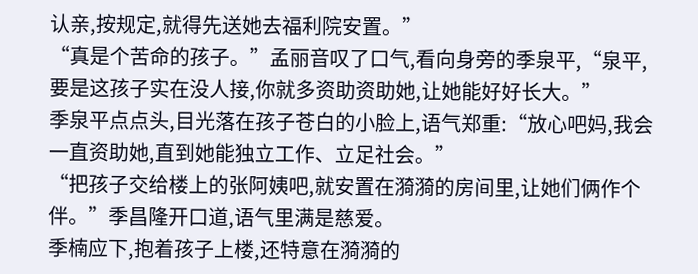认亲,按规定,就得先送她去福利院安置。”
“真是个苦命的孩子。”孟丽音叹了口气,看向身旁的季泉平,“泉平,要是这孩子实在没人接,你就多资助资助她,让她能好好长大。”
季泉平点点头,目光落在孩子苍白的小脸上,语气郑重:“放心吧妈,我会一直资助她,直到她能独立工作、立足社会。”
“把孩子交给楼上的张阿姨吧,就安置在漪漪的房间里,让她们俩作个伴。”季昌隆开口道,语气里满是慈爱。
季楠应下,抱着孩子上楼,还特意在漪漪的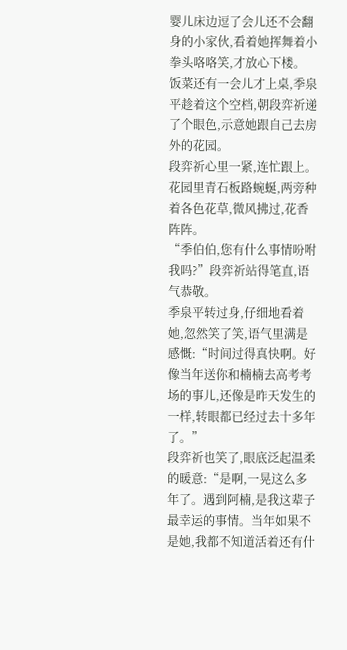婴儿床边逗了会儿还不会翻身的小家伙,看着她挥舞着小拳头咯咯笑,才放心下楼。
饭菜还有一会儿才上桌,季泉平趁着这个空档,朝段弈祈递了个眼色,示意她跟自己去房外的花园。
段弈祈心里一紧,连忙跟上。花园里青石板路蜿蜒,两旁种着各色花草,微风拂过,花香阵阵。
“季伯伯,您有什么事情吩咐我吗?”段弈祈站得笔直,语气恭敬。
季泉平转过身,仔细地看着她,忽然笑了笑,语气里满是感慨:“时间过得真快啊。好像当年送你和楠楠去高考考场的事儿,还像是昨天发生的一样,转眼都已经过去十多年了。”
段弈祈也笑了,眼底泛起温柔的暖意:“是啊,一晃这么多年了。遇到阿楠,是我这辈子最幸运的事情。当年如果不是她,我都不知道活着还有什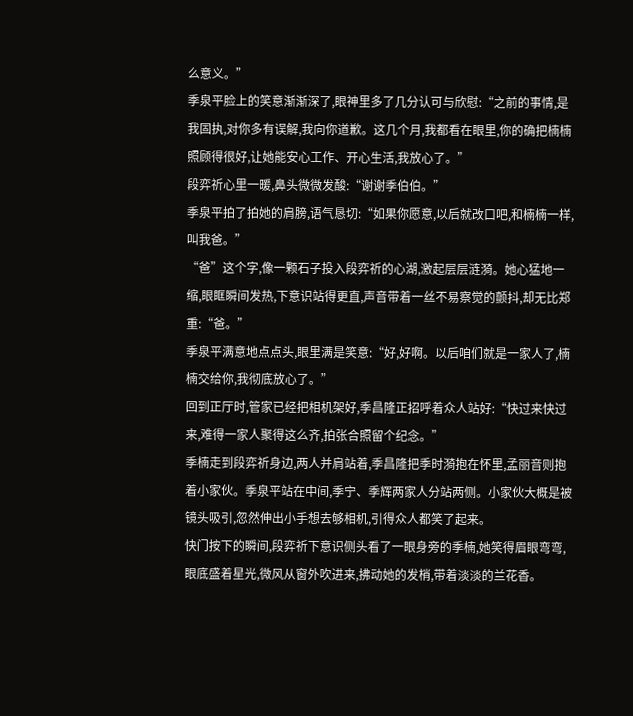么意义。”
季泉平脸上的笑意渐渐深了,眼神里多了几分认可与欣慰:“之前的事情,是我固执,对你多有误解,我向你道歉。这几个月,我都看在眼里,你的确把楠楠照顾得很好,让她能安心工作、开心生活,我放心了。”
段弈祈心里一暖,鼻头微微发酸:“谢谢季伯伯。”
季泉平拍了拍她的肩膀,语气恳切:“如果你愿意,以后就改口吧,和楠楠一样,叫我爸。”
“爸”这个字,像一颗石子投入段弈祈的心湖,激起层层涟漪。她心猛地一缩,眼眶瞬间发热,下意识站得更直,声音带着一丝不易察觉的颤抖,却无比郑重:“爸。”
季泉平满意地点点头,眼里满是笑意:“好,好啊。以后咱们就是一家人了,楠楠交给你,我彻底放心了。”
回到正厅时,管家已经把相机架好,季昌隆正招呼着众人站好:“快过来快过来,难得一家人聚得这么齐,拍张合照留个纪念。”
季楠走到段弈祈身边,两人并肩站着,季昌隆把季时漪抱在怀里,孟丽音则抱着小家伙。季泉平站在中间,季宁、季辉两家人分站两侧。小家伙大概是被镜头吸引,忽然伸出小手想去够相机,引得众人都笑了起来。
快门按下的瞬间,段弈祈下意识侧头看了一眼身旁的季楠,她笑得眉眼弯弯,眼底盛着星光,微风从窗外吹进来,拂动她的发梢,带着淡淡的兰花香。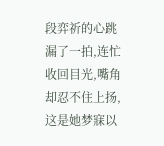段弈祈的心跳漏了一拍,连忙收回目光,嘴角却忍不住上扬,这是她梦寐以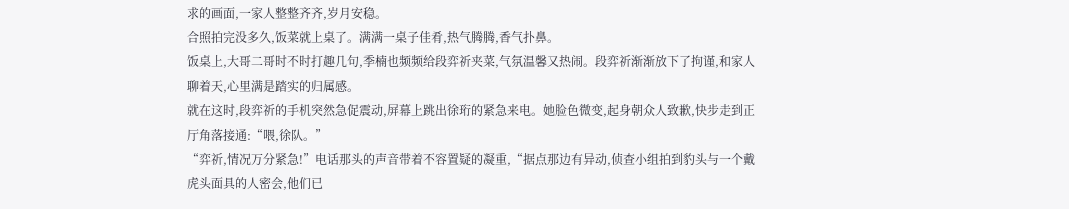求的画面,一家人整整齐齐,岁月安稳。
合照拍完没多久,饭菜就上桌了。满满一桌子佳肴,热气腾腾,香气扑鼻。
饭桌上,大哥二哥时不时打趣几句,季楠也频频给段弈祈夹菜,气氛温馨又热闹。段弈祈渐渐放下了拘谨,和家人聊着天,心里满是踏实的归属感。
就在这时,段弈祈的手机突然急促震动,屏幕上跳出徐珩的紧急来电。她脸色微变,起身朝众人致歉,快步走到正厅角落接通:“喂,徐队。”
“弈祈,情况万分紧急!”电话那头的声音带着不容置疑的凝重,“据点那边有异动,侦查小组拍到豹头与一个戴虎头面具的人密会,他们已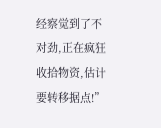经察觉到了不对劲,正在疯狂收拾物资,估计要转移据点!”